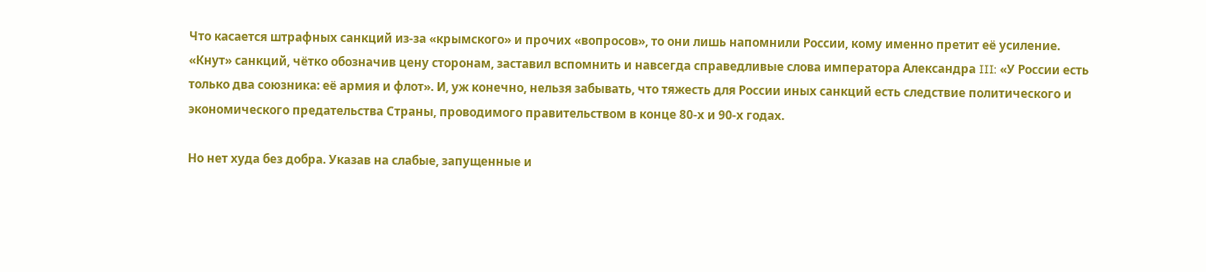Что касается штрафных санкций из-за «крымского» и прочих «вопросов», то они лишь напомнили России, кому именно претит её усиление. «Кнут» санкций, чётко обозначив цену сторонам, заставил вспомнить и навсегда справедливые слова императора Александра III: «У России есть только два союзника: её армия и флот». И, уж конечно, нельзя забывать, что тяжесть для России иных санкций есть следствие политического и экономического предательства Страны, проводимого правительством в конце 80-х и 90-х годах.

Но нет худа без добра. Указав на слабые, запущенные и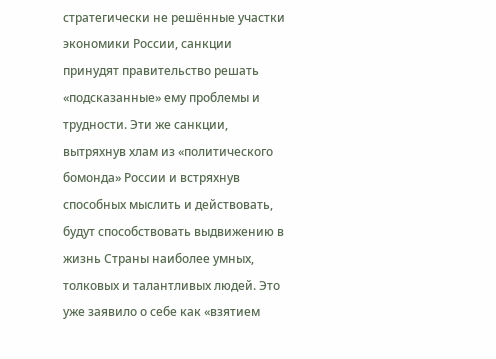стратегически не решённые участки экономики России, санкции принудят правительство решать «подсказанные» ему проблемы и трудности. Эти же санкции, вытряхнув хлам из «политического бомонда» России и встряхнув способных мыслить и действовать, будут способствовать выдвижению в жизнь Страны наиболее умных, толковых и талантливых людей. Это уже заявило о себе как «взятием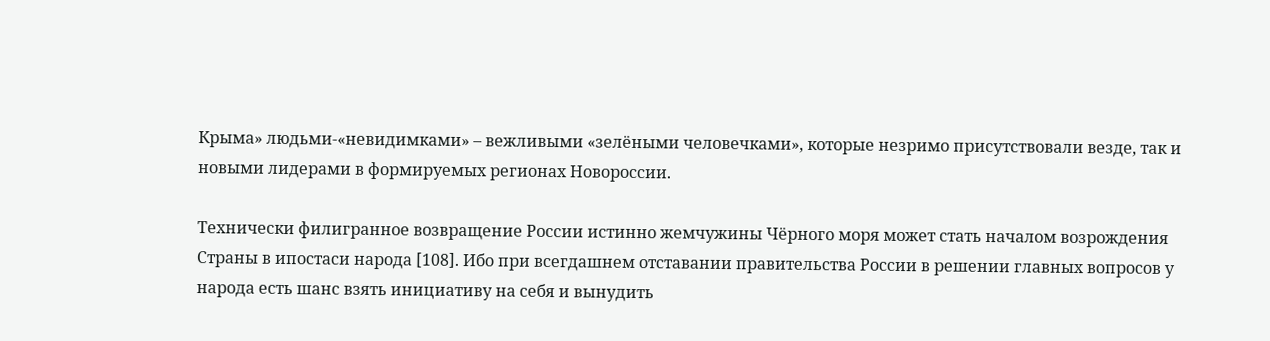Крыма» людьми-«невидимками» – вежливыми «зелёными человечками», которые незримо присутствовали везде, так и новыми лидерами в формируемых регионах Новороссии.

Технически филигранное возвращение России истинно жемчужины Чёрного моря может стать началом возрождения Страны в ипостаси народа [108]. Ибо при всегдашнем отставании правительства России в решении главных вопросов у народа есть шанс взять инициативу на себя и вынудить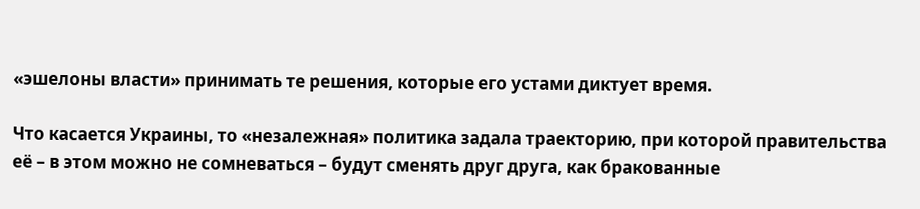«эшелоны власти» принимать те решения, которые его устами диктует время.

Что касается Украины, то «незалежная» политика задала траекторию, при которой правительства её – в этом можно не сомневаться – будут сменять друг друга, как бракованные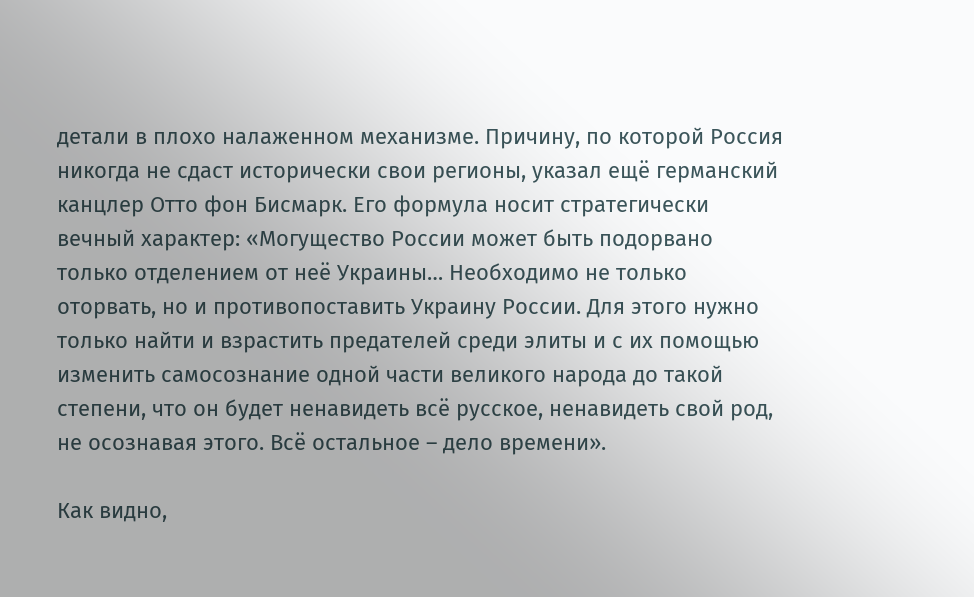детали в плохо налаженном механизме. Причину, по которой Россия никогда не сдаст исторически свои регионы, указал ещё германский канцлер Отто фон Бисмарк. Его формула носит стратегически вечный характер: «Могущество России может быть подорвано только отделением от неё Украины… Необходимо не только оторвать, но и противопоставить Украину России. Для этого нужно только найти и взрастить предателей среди элиты и с их помощью изменить самосознание одной части великого народа до такой степени, что он будет ненавидеть всё русское, ненавидеть свой род, не осознавая этого. Всё остальное – дело времени».

Как видно,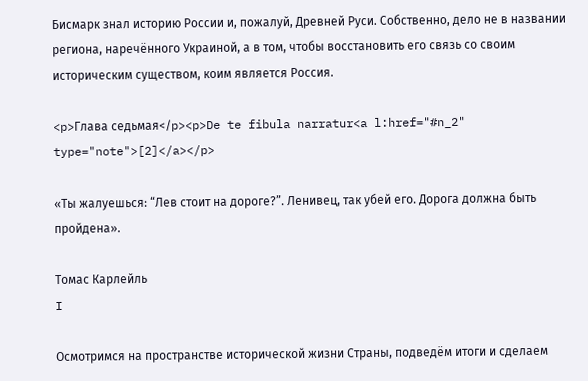Бисмарк знал историю России и, пожалуй, Древней Руси. Собственно, дело не в названии региона, наречённого Украиной, а в том, чтобы восстановить его связь со своим историческим существом, коим является Россия.

<p>Глава седьмая</p><p>De te fibula narratur<a l:href="#n_2" type="note">[2]</a></p>

«Ты жалуешься: “Лев стоит на дороге?”. Ленивец, так убей его. Дорога должна быть пройдена».

Томас Карлейль
I

Осмотримся на пространстве исторической жизни Страны, подведём итоги и сделаем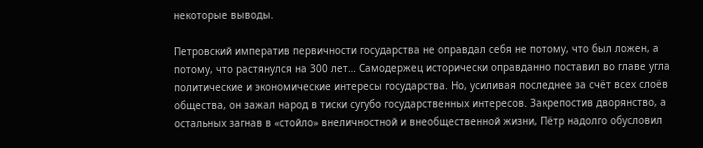некоторые выводы.

Петровский императив первичности государства не оправдал себя не потому, что был ложен, а потому, что растянулся на 300 лет… Самодержец исторически оправданно поставил во главе угла политические и экономические интересы государства. Но, усиливая последнее за счёт всех слоёв общества, он зажал народ в тиски сугубо государственных интересов. Закрепостив дворянство, а остальных загнав в «стойло» внеличностной и внеобщественной жизни, Пётр надолго обусловил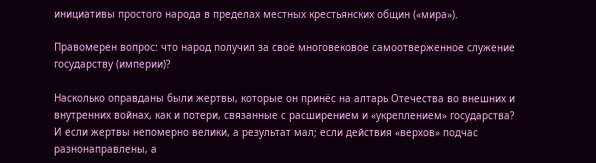инициативы простого народа в пределах местных крестьянских общин («мира»).

Правомерен вопрос: что народ получил за своё многовековое самоотверженное служение государству (империи)?

Насколько оправданы были жертвы, которые он принёс на алтарь Отечества во внешних и внутренних войнах, как и потери, связанные с расширением и «укреплением» государства? И если жертвы непомерно велики, а результат мал; если действия «верхов» подчас разнонаправлены, а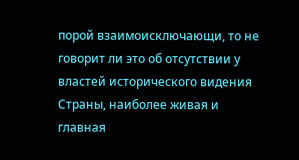порой взаимоисключающи, то не говорит ли это об отсутствии у властей исторического видения Страны, наиболее живая и главная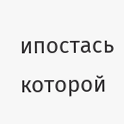ипостась которой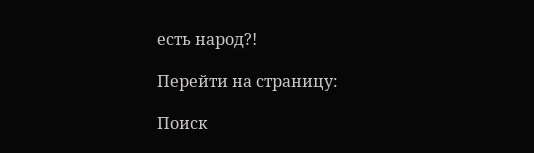есть народ?!

Перейти на страницу:

Поиск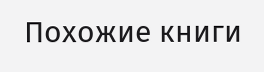Похожие книги